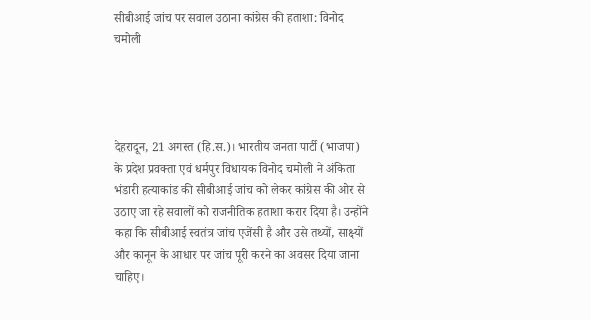सीबीआई जांच पर सवाल उठाना कांग्रेस की हताशा: विनोद चमोली




देहरादून, 21 अगस्त (हि.स.)। भारतीय जनता पार्टी (भाजपा) के प्रदेश प्रवक्ता एवं धर्मपुर विधायक विनोद चमोली ने अंकिता भंडारी हत्याकांड की सीबीआई जांच को लेकर कांग्रेस की ओर से उठाए जा रहे सवालों को राजनीतिक हताशा करार दिया है। उन्होंने कहा कि सीबीआई स्वतंत्र जांच एजेंसी है और उसे तथ्यों, साक्ष्यों और कानून के आधार पर जांच पूरी करने का अवसर दिया जाना चाहिए।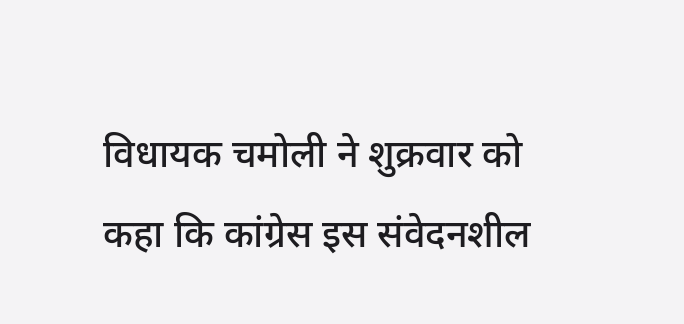विधायक चमोली ने शुक्रवार को कहा कि कांग्रेस इस संवेदनशील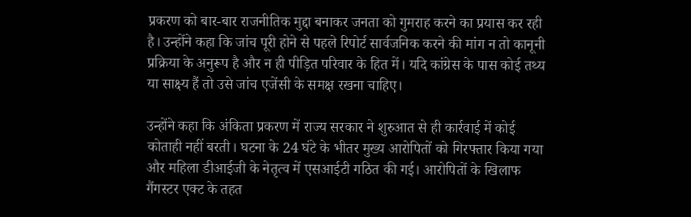प्रकरण को बार-बार राजनीतिक मुद्दा बनाकर जनता को गुमराह करने का प्रयास कर रही है। उन्होंने कहा कि जांच पूरी होने से पहले रिपोर्ट सार्वजनिक करने की मांग न तो कानूनी प्रक्रिया के अनुरूप है और न ही पीड़ित परिवार के हित में। यदि कांग्रेस के पास कोई तथ्य या साक्ष्य हैं तो उसे जांच एजेंसी के समक्ष रखना चाहिए।

उन्होंने कहा कि अंकिता प्रकरण में राज्य सरकार ने शुरुआत से ही कार्रवाई में कोई कोताही नहीं बरती। घटना के 24 घंटे के भीतर मुख्य आरोपितों को गिरफ्तार किया गया और महिला डीआईजी के नेतृत्व में एसआईटी गठित की गई। आरोपितों के खिलाफ गैंगस्टर एक्ट के तहत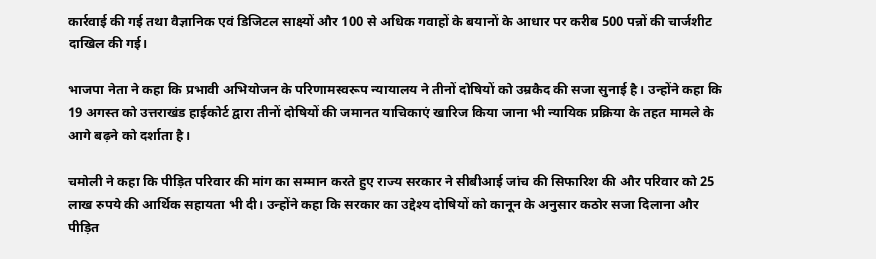कार्रवाई की गई तथा वैज्ञानिक एवं डिजिटल साक्ष्यों और 100 से अधिक गवाहों के बयानों के आधार पर करीब 500 पन्नों की चार्जशीट दाखिल की गई।

भाजपा नेता ने कहा कि प्रभावी अभियोजन के परिणामस्वरूप न्यायालय ने तीनों दोषियों को उम्रकैद की सजा सुनाई है। उन्होंने कहा कि 19 अगस्त को उत्तराखंड हाईकोर्ट द्वारा तीनों दोषियों की जमानत याचिकाएं खारिज किया जाना भी न्यायिक प्रक्रिया के तहत मामले के आगे बढ़ने को दर्शाता है।

चमोली ने कहा कि पीड़ित परिवार की मांग का सम्मान करते हुए राज्य सरकार ने सीबीआई जांच की सिफारिश की और परिवार को 25 लाख रुपये की आर्थिक सहायता भी दी। उन्होंने कहा कि सरकार का उद्देश्य दोषियों को कानून के अनुसार कठोर सजा दिलाना और पीड़ित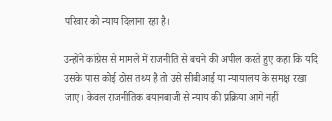परिवार को न्याय दिलाना रहा है।

उन्होंने कांग्रेस से मामले में राजनीति से बचने की अपील करते हुए कहा कि यदि उसके पास कोई ठोस तथ्य है तो उसे सीबीआई या न्यायालय के समक्ष रखा जाए। केवल राजनीतिक बयानबाजी से न्याय की प्रक्रिया आगे नहीं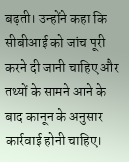बढ़ती। उन्होंने कहा कि सीबीआई को जांच पूरी करने दी जानी चाहिए और तथ्यों के सामने आने के बाद कानून के अनुसार कार्रवाई होनी चाहिए।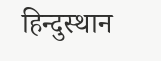हिन्दुस्थान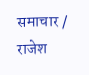समाचार / राजेश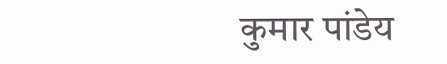कुमार पांडेय